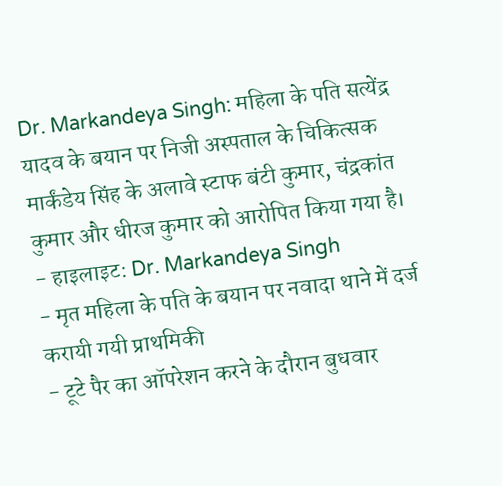Dr. Markandeya Singh: महिला के पति सत्येंद्र यादव के बयान पर निजी अस्पताल के चिकित्सक मार्कंडेय सिंह के अलावे स्टाफ बंटी कुमार, चंद्रकांत कुमार और धीरज कुमार को आरोपित किया गया है।
- हाइलाइट: Dr. Markandeya Singh
- मृत महिला के पति के बयान पर नवादा थाने में दर्ज करायी गयी प्राथमिकी
- टूटे पैर का ऑपरेशन करने के दौरान बुधवार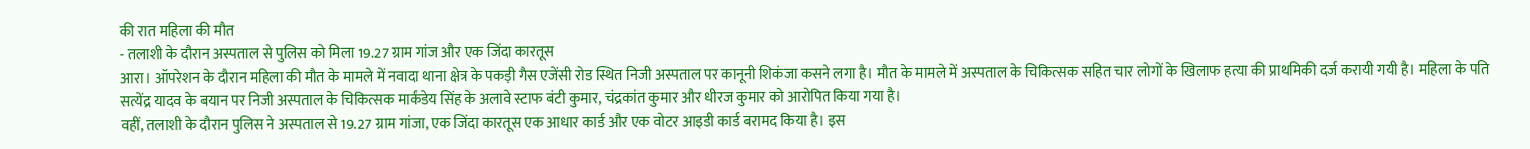की रात महिला की मौत
- तलाशी के दौरान अस्पताल से पुलिस को मिला 19.27 ग्राम गांज और एक जिंदा कारतूस
आरा। ऑपरेशन के दौरान महिला की मौत के मामले में नवादा थाना क्षेत्र के पकड़ी गैस एजेंसी रोड स्थित निजी अस्पताल पर कानूनी शिकंजा कसने लगा है। मौत के मामले में अस्पताल के चिकित्सक सहित चार लोगों के खिलाफ हत्या की प्राथमिकी दर्ज करायी गयी है। महिला के पति सत्येंद्र यादव के बयान पर निजी अस्पताल के चिकित्सक मार्कंडेय सिंह के अलावे स्टाफ बंटी कुमार, चंद्रकांत कुमार और धीरज कुमार को आरोपित किया गया है।
वहीं, तलाशी के दौरान पुलिस ने अस्पताल से 19.27 ग्राम गांजा, एक जिंदा कारतूस एक आधार कार्ड और एक वोटर आइडी कार्ड बरामद किया है। इस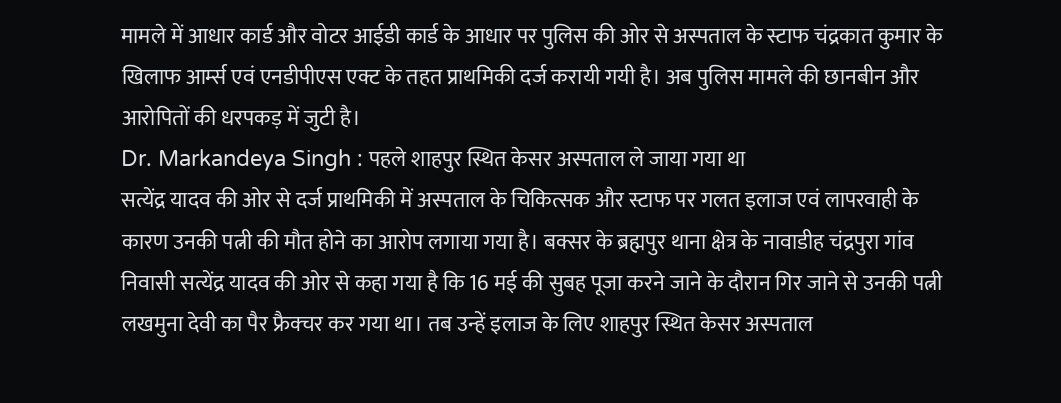मामले में आधार कार्ड और वोटर आईडी कार्ड के आधार पर पुलिस की ओर से अस्पताल के स्टाफ चंद्रकात कुमार के खिलाफ आर्म्स एवं एनडीपीएस एक्ट के तहत प्राथमिकी दर्ज करायी गयी है। अब पुलिस मामले की छानबीन और आरोपितों की धरपकड़ में जुटी है।
Dr. Markandeya Singh : पहले शाहपुर स्थित केसर अस्पताल ले जाया गया था
सत्येंद्र यादव की ओर से दर्ज प्राथमिकी में अस्पताल के चिकित्सक और स्टाफ पर गलत इलाज एवं लापरवाही के कारण उनकी पत्नी की मौत होने का आरोप लगाया गया है। बक्सर के ब्रह्मपुर थाना क्षेत्र के नावाडीह चंद्रपुरा गांव निवासी सत्येंद्र यादव की ओर से कहा गया है कि 16 मई की सुबह पूजा करने जाने के दौरान गिर जाने से उनकी पत्नी लखमुना देवी का पैर फ्रैक्चर कर गया था। तब उन्हें इलाज के लिए शाहपुर स्थित केसर अस्पताल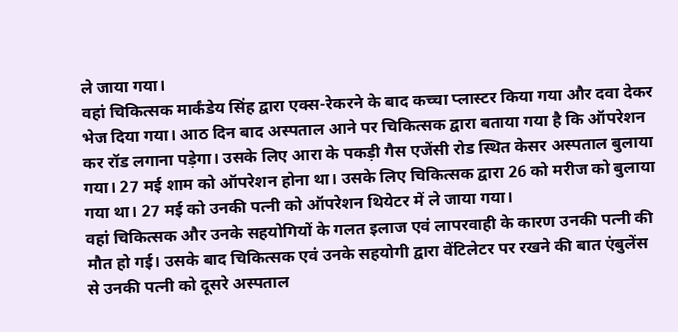ले जाया गया।
वहां चिकित्सक मार्कंडेय सिंह द्वारा एक्स-रेकरने के बाद कच्चा प्लास्टर किया गया और दवा देकर भेज दिया गया। आठ दिन बाद अस्पताल आने पर चिकित्सक द्वारा बताया गया है कि ऑपरेशन कर रॉड लगाना पड़ेगा। उसके लिए आरा के पकड़ी गैस एजेंसी रोड स्थित केसर अस्पताल बुलाया गया। 27 मई शाम को ऑपरेशन होना था। उसके लिए चिकित्सक द्वारा 26 को मरीज को बुलाया गया था। 27 मई को उनकी पत्नी को ऑपरेशन थियेटर में ले जाया गया।
वहां चिकित्सक और उनके सहयोगियों के गलत इलाज एवं लापरवाही के कारण उनकी पत्नी की मौत हो गई। उसके बाद चिकित्सक एवं उनके सहयोगी द्वारा वेंटिलेटर पर रखने की बात एंबुलेंस से उनकी पत्नी को दूसरे अस्पताल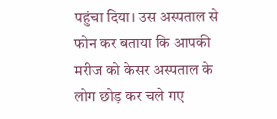पहुंचा दिया। उस अस्पताल से फोन कर बताया कि आपकी मरीज को केसर अस्पताल के लोग छोड़ कर चले गए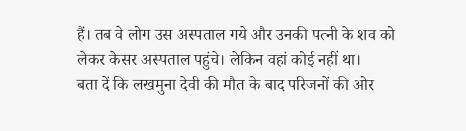हैं। तब वे लोग उस अस्पताल गये और उनकी पत्नी के शव को लेकर केसर अस्पताल पहुंचे। लेकिन वहां कोई नहीं था।
बता दें कि लखमुना देवी की मौत के बाद परिजनों की ओर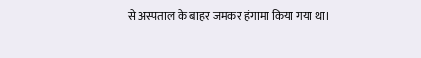से अस्पताल के बाहर जमकर हंगामा किया गया था।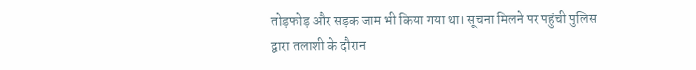तोड़फोड़ और सड़क जाम भी किया गया था। सूचना मिलने पर पहुंची पुलिस द्वारा तलाशी के दौरान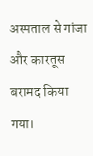अस्पताल से गांजा और कारतूस बरामद किया गया।